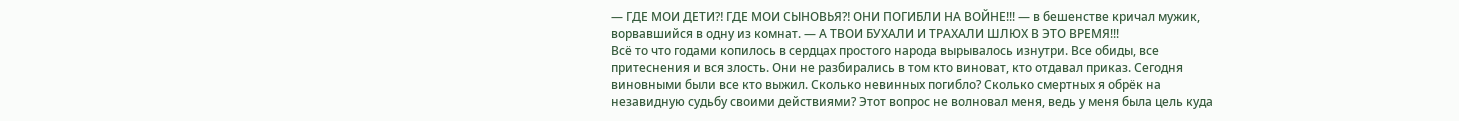— ГДЕ МОИ ДЕТИ⁈ ГДЕ МОИ СЫНОВЬЯ⁈ ОНИ ПОГИБЛИ НА ВОЙНЕ!!! — в бешенстве кричал мужик, ворвавшийся в одну из комнат. — А ТВОИ БУХАЛИ И ТРАХАЛИ ШЛЮХ В ЭТО ВРЕМЯ!!!
Всё то что годами копилось в сердцах простого народа вырывалось изнутри. Все обиды, все притеснения и вся злость. Они не разбирались в том кто виноват, кто отдавал приказ. Сегодня виновными были все кто выжил. Сколько невинных погибло? Сколько смертных я обрёк на незавидную судьбу своими действиями? Этот вопрос не волновал меня, ведь у меня была цель куда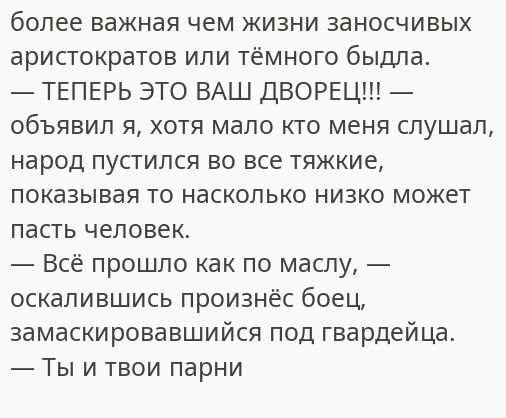более важная чем жизни заносчивых аристократов или тёмного быдла.
— ТЕПЕРЬ ЭТО ВАШ ДВОРЕЦ!!! — объявил я, хотя мало кто меня слушал, народ пустился во все тяжкие, показывая то насколько низко может пасть человек.
— Всё прошло как по маслу, — оскалившись произнёс боец, замаскировавшийся под гвардейца.
— Ты и твои парни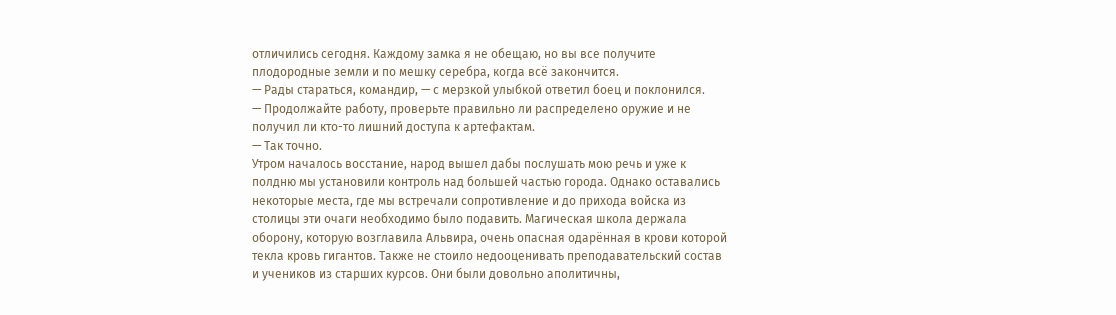отличились сегодня. Каждому замка я не обещаю, но вы все получите плодородные земли и по мешку серебра, когда всё закончится.
— Рады стараться, командир, — с мерзкой улыбкой ответил боец и поклонился.
— Продолжайте работу, проверьте правильно ли распределено оружие и не получил ли кто-то лишний доступа к артефактам.
— Так точно.
Утром началось восстание, народ вышел дабы послушать мою речь и уже к полдню мы установили контроль над большей частью города. Однако оставались некоторые места, где мы встречали сопротивление и до прихода войска из столицы эти очаги необходимо было подавить. Магическая школа держала оборону, которую возглавила Альвира, очень опасная одарённая в крови которой текла кровь гигантов. Также не стоило недооценивать преподавательский состав и учеников из старших курсов. Они были довольно аполитичны,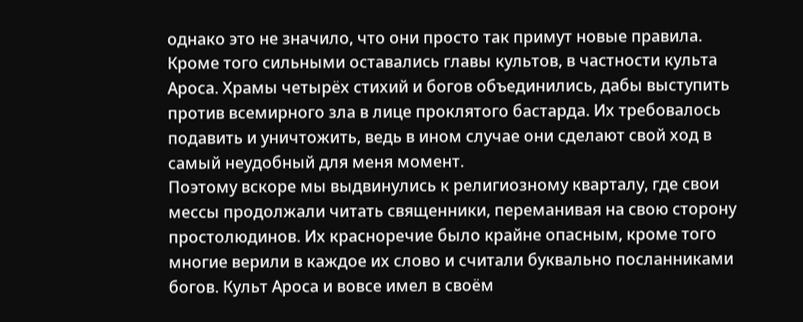однако это не значило, что они просто так примут новые правила.
Кроме того сильными оставались главы культов, в частности культа Ароса. Храмы четырёх стихий и богов объединились, дабы выступить против всемирного зла в лице проклятого бастарда. Их требовалось подавить и уничтожить, ведь в ином случае они сделают свой ход в самый неудобный для меня момент.
Поэтому вскоре мы выдвинулись к религиозному кварталу, где свои мессы продолжали читать священники, переманивая на свою сторону простолюдинов. Их красноречие было крайне опасным, кроме того многие верили в каждое их слово и считали буквально посланниками богов. Культ Ароса и вовсе имел в своём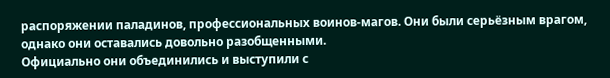распоряжении паладинов, профессиональных воинов-магов. Они были серьёзным врагом, однако они оставались довольно разобщенными.
Официально они объединились и выступили с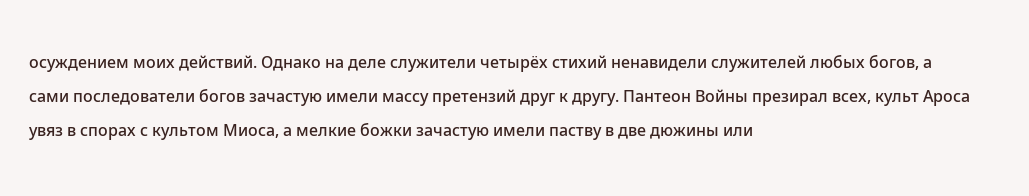осуждением моих действий. Однако на деле служители четырёх стихий ненавидели служителей любых богов, а сами последователи богов зачастую имели массу претензий друг к другу. Пантеон Войны презирал всех, культ Ароса увяз в спорах с культом Миоса, а мелкие божки зачастую имели паству в две дюжины или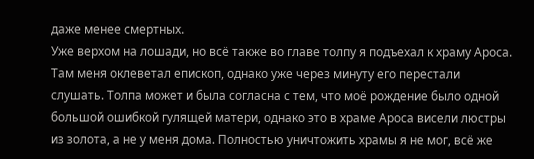даже менее смертных.
Уже верхом на лошади, но всё также во главе толпу я подъехал к храму Ароса. Там меня оклеветал епископ, однако уже через минуту его перестали слушать. Толпа может и была согласна с тем, что моё рождение было одной большой ошибкой гулящей матери, однако это в храме Ароса висели люстры из золота, а не у меня дома. Полностью уничтожить храмы я не мог, всё же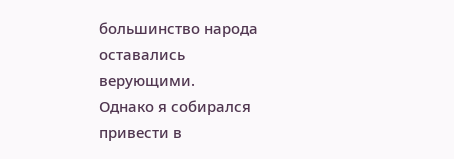большинство народа оставались верующими.
Однако я собирался привести в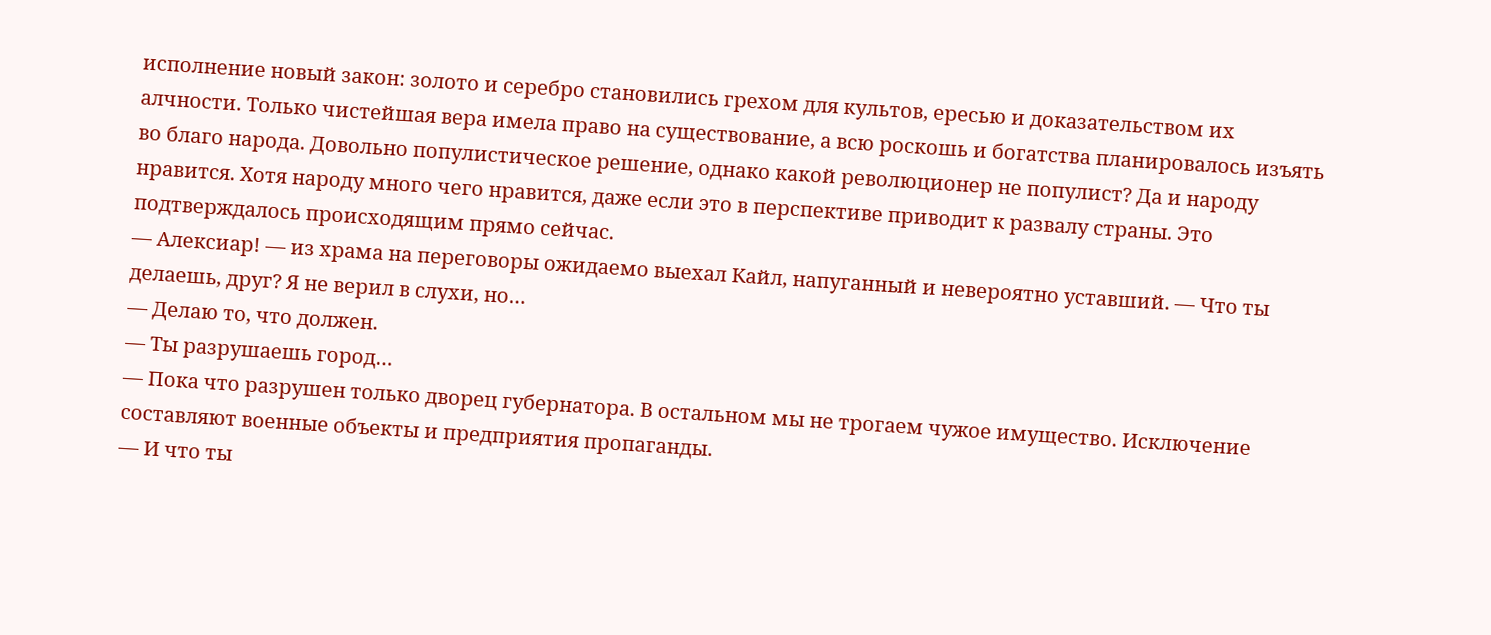исполнение новый закон: золото и серебро становились грехом для культов, ересью и доказательством их алчности. Только чистейшая вера имела право на существование, а всю роскошь и богатства планировалось изъять во благо народа. Довольно популистическое решение, однако какой революционер не популист? Да и народу нравится. Хотя народу много чего нравится, даже если это в перспективе приводит к развалу страны. Это подтверждалось происходящим прямо сейчас.
— Алексиар! — из храма на переговоры ожидаемо выехал Кайл, напуганный и невероятно уставший. — Что ты делаешь, друг? Я не верил в слухи, но…
— Делаю то, что должен.
— Ты разрушаешь город…
— Пока что разрушен только дворец губернатора. В остальном мы не трогаем чужое имущество. Исключение составляют военные объекты и предприятия пропаганды.
— И что ты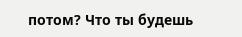потом? Что ты будешь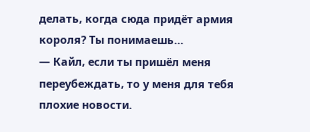делать, когда сюда придёт армия короля? Ты понимаешь…
— Кайл, если ты пришёл меня переубеждать, то у меня для тебя плохие новости.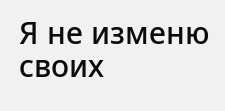Я не изменю своих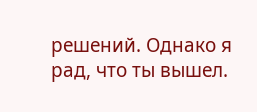решений. Однако я рад, что ты вышел.